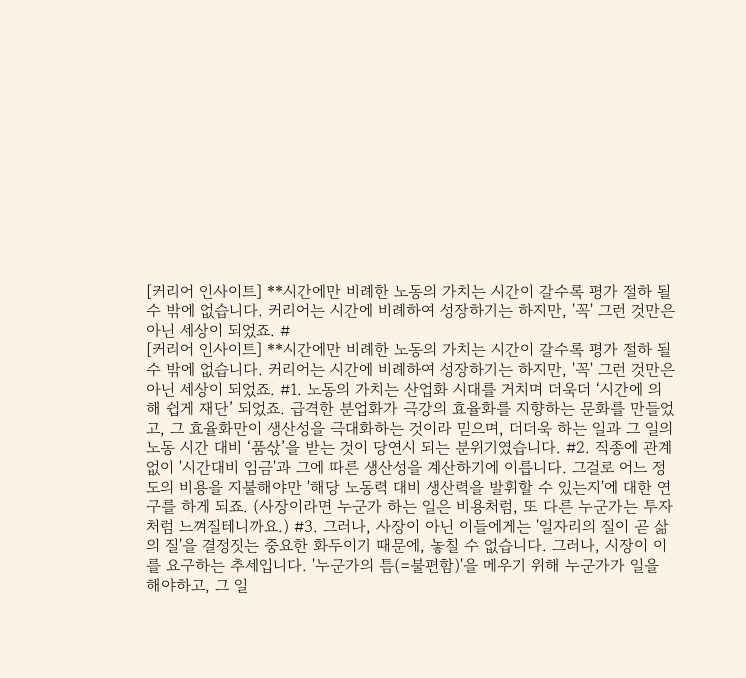[커리어 인사이트] **시간에만 비례한 노동의 가치는 시간이 갈수록 평가 절하 될 수 밖에 없습니다. 커리어는 시간에 비례하여 성장하기는 하지만, '꼭' 그런 것만은 아닌 세상이 되었죠. #
[커리어 인사이트] **시간에만 비례한 노동의 가치는 시간이 갈수록 평가 절하 될 수 밖에 없습니다. 커리어는 시간에 비례하여 성장하기는 하지만, '꼭' 그런 것만은 아닌 세상이 되었죠. #1. 노동의 가치는 산업화 시대를 거치며 더욱더 ‘시간에 의해 쉽게 재단’ 되었죠. 급격한 분업화가 극강의 효율화를 지향하는 문화를 만들었고, 그 효율화만이 생산성을 극대화하는 것이라 믿으며, 더더욱 하는 일과 그 일의 노동 시간 대비 ‘품삯’을 받는 것이 당연시 되는 분위기였습니다. #2. 직종에 관계없이 '시간대비 임금'과 그에 따른 생산성을 계산하기에 이릅니다. 그걸로 어느 정도의 비용을 지불해야만 '해당 노동력 대비 생산력을 발휘할 수 있는지'에 대한 연구를 하게 되죠. (사장이라면 누군가 하는 일은 비용처럼, 또 다른 누군가는 투자처럼 느껴질테니까요.) #3. 그러나, 사장이 아닌 이들에게는 '일자리의 질이 곧 삶의 질'을 결정짓는 중요한 화두이기 때문에, 놓칠 수 없습니다. 그러나, 시장이 이를 요구하는 추세입니다. '누군가의 틈(=불편함)'을 메우기 위해 누군가가 일을 해야하고, 그 일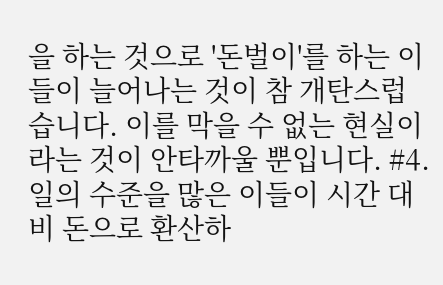을 하는 것으로 '돈벌이'를 하는 이들이 늘어나는 것이 참 개탄스럽습니다. 이를 막을 수 없는 현실이라는 것이 안타까울 뿐입니다. #4. 일의 수준을 많은 이들이 시간 대비 돈으로 환산하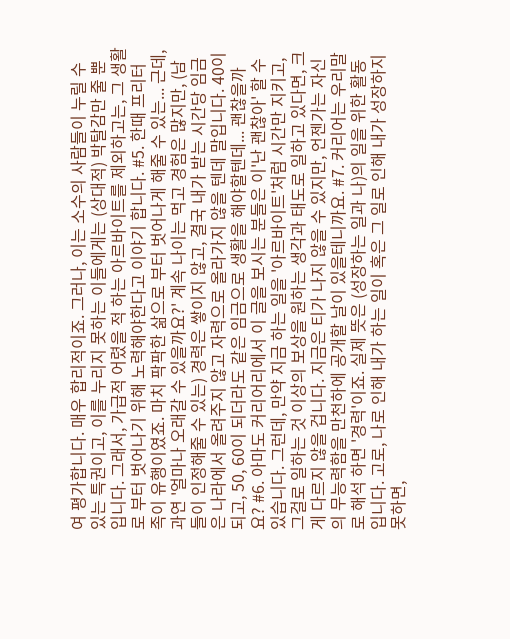여 평가합니다. 매우 합리적이죠. 그러나, 이는 소수의 사람들이 누릴 수 있는 특권이고, 이를 누리지 못하는 이들에게는 (상대적) 박탈감만 줄 뿐입니다. 그래서, 가급적 어렸을 적 하는 아르바이트를 제외하고는, 그 생활로 부터 벗어나기 위해 노력해야한다고 이야기 합니다. #5. 한때 프리터 족이 유행이였죠. 마치 팍팍한 삶으로 부터 벗어나게 해줄 수 있는... 근데, 과연 '얼마나 오래갈 수 있을까요?' 계속 나이는 먹고 경험은 많지만, (남들이 인정해줄 수 있는) 경력은 쌓이지 않고, 결국 내가 받는 시간당 임금은 나라에서 올려주지 않고 자력으로 올라가지 않을 텐데 말입니다. 40이 되고, 50, 60이 되더라도 같은 임금으로 생활을 해야할텐데... 괜찮을까요? #6. 아마도 커리어리에서 이 글을 보시는 분들은 이'난 괜찮아' 할 수 있습니다. 그런데, 만약 지금 하는 일을 '아르바이트'처럼 시간만 지키고, 그걸로 일하는 것 이상의 보상을 원하는 생각과 태도로 일하고 있다면, 크게 다르지 않을 겁니다. 지금은 티가 나지 않을 수 있지만, 언젠가는 자신의 무능력함을 만천하에 공개할 날이 있을테니까요. #7. 커리어는 우리말로 해석 하면 '경력'이죠. 실제 뜻은 (성장하는 일과 나)의 일을 위한 활동입니다. 고로, 나로 인해 내가 하는 일이 혹은 그 일로 인해 내가 성장하지 못하면,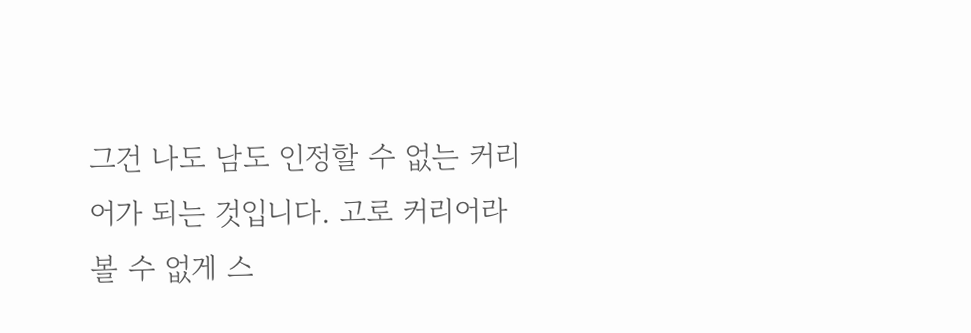그건 나도 남도 인정할 수 없는 커리어가 되는 것입니다. 고로 커리어라 볼 수 없게 스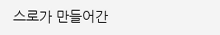스로가 만들어간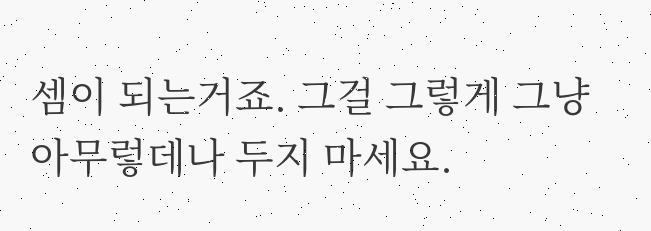셈이 되는거죠. 그걸 그렇게 그냥 아무렇데나 두지 마세요.